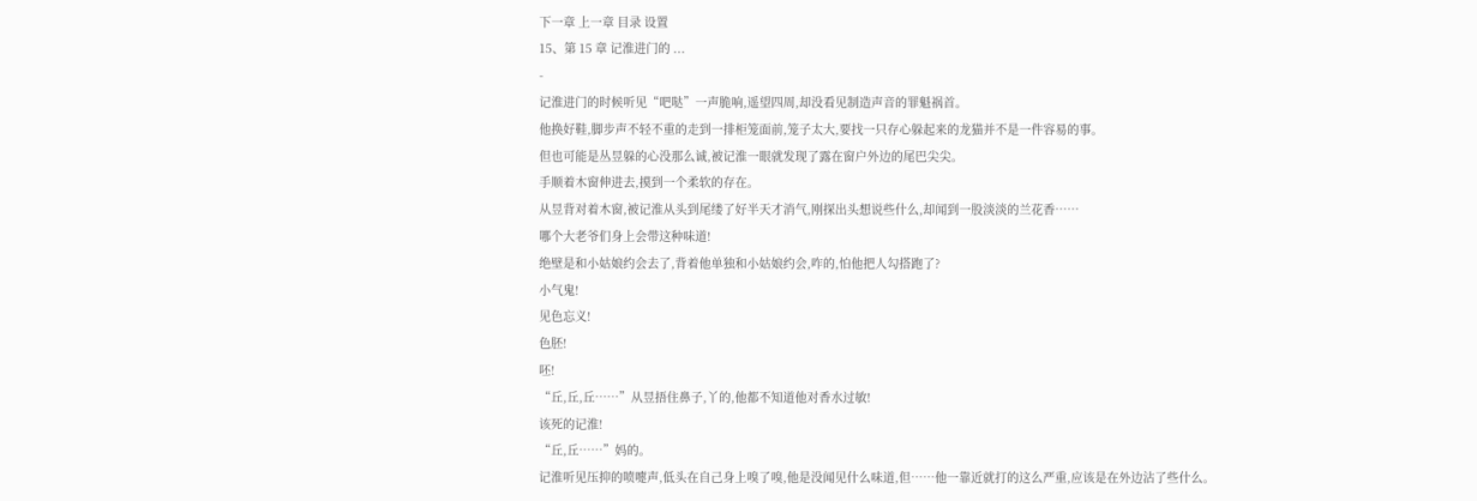下一章 上一章 目录 设置
15、第 15 章 记淮进门的 ...
-
记淮进门的时候听见“吧哒”一声脆响,遥望四周,却没看见制造声音的罪魁祸首。
他换好鞋,脚步声不轻不重的走到一排柜笼面前,笼子太大,要找一只存心躲起来的龙猫并不是一件容易的事。
但也可能是丛昱躲的心没那么诚,被记淮一眼就发现了露在窗户外边的尾巴尖尖。
手顺着木窗伸进去,摸到一个柔软的存在。
从昱背对着木窗,被记淮从头到尾缕了好半天才消气,刚探出头想说些什么,却闻到一股淡淡的兰花香……
哪个大老爷们身上会带这种味道!
绝壁是和小姑娘约会去了,背着他单独和小姑娘约会,咋的,怕他把人勾搭跑了?
小气鬼!
见色忘义!
色胚!
呸!
“丘,丘,丘……”从昱捂住鼻子,丫的,他都不知道他对香水过敏!
该死的记淮!
“丘,丘……”妈的。
记淮听见压抑的喷嚏声,低头在自己身上嗅了嗅,他是没闻见什么味道,但……他一靠近就打的这么严重,应该是在外边沾了些什么。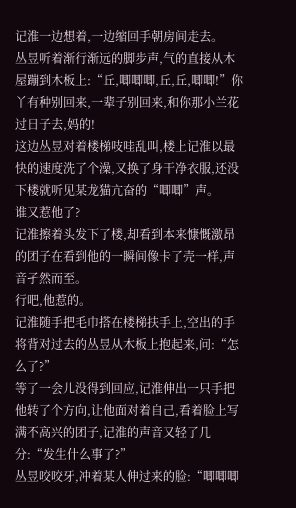记淮一边想着,一边缩回手朝房间走去。
丛昱听着渐行渐远的脚步声,气的直接从木屋蹦到木板上:“丘,唧唧唧,丘,丘,唧唧!”你丫有种别回来,一辈子别回来,和你那小兰花过日子去,妈的!
这边丛昱对着楼梯吱哇乱叫,楼上记淮以最快的速度洗了个澡,又换了身干净衣服,还没下楼就听见某龙猫亢奋的“唧唧”声。
谁又惹他了?
记淮擦着头发下了楼,却看到本来慷慨激昂的团子在看到他的一瞬间像卡了壳一样,声音孑然而至。
行吧,他惹的。
记淮随手把毛巾搭在楼梯扶手上,空出的手将背对过去的丛昱从木板上抱起来,问:“怎么了?”
等了一会儿没得到回应,记淮伸出一只手把他转了个方向,让他面对着自己,看着脸上写满不高兴的团子,记淮的声音又轻了几分:“发生什么事了?”
丛昱咬咬牙,冲着某人伸过来的脸:“唧唧唧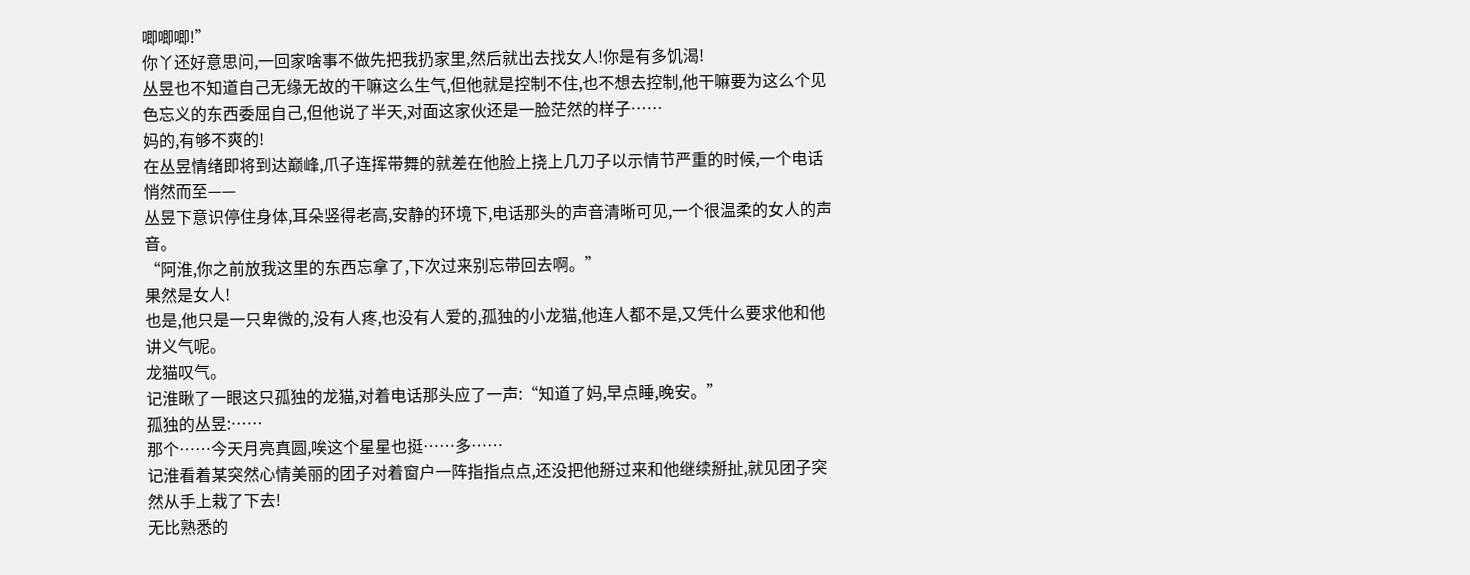唧唧唧!”
你丫还好意思问,一回家啥事不做先把我扔家里,然后就出去找女人!你是有多饥渴!
丛昱也不知道自己无缘无故的干嘛这么生气,但他就是控制不住,也不想去控制,他干嘛要为这么个见色忘义的东西委屈自己,但他说了半天,对面这家伙还是一脸茫然的样子……
妈的,有够不爽的!
在丛昱情绪即将到达巅峰,爪子连挥带舞的就差在他脸上挠上几刀子以示情节严重的时候,一个电话悄然而至——
丛昱下意识停住身体,耳朵竖得老高,安静的环境下,电话那头的声音清晰可见,一个很温柔的女人的声音。
“阿淮,你之前放我这里的东西忘拿了,下次过来别忘带回去啊。”
果然是女人!
也是,他只是一只卑微的,没有人疼,也没有人爱的,孤独的小龙猫,他连人都不是,又凭什么要求他和他讲义气呢。
龙猫叹气。
记淮瞅了一眼这只孤独的龙猫,对着电话那头应了一声:“知道了妈,早点睡,晚安。”
孤独的丛昱:……
那个……今天月亮真圆,唉这个星星也挺……多……
记淮看着某突然心情美丽的团子对着窗户一阵指指点点,还没把他掰过来和他继续掰扯,就见团子突然从手上栽了下去!
无比熟悉的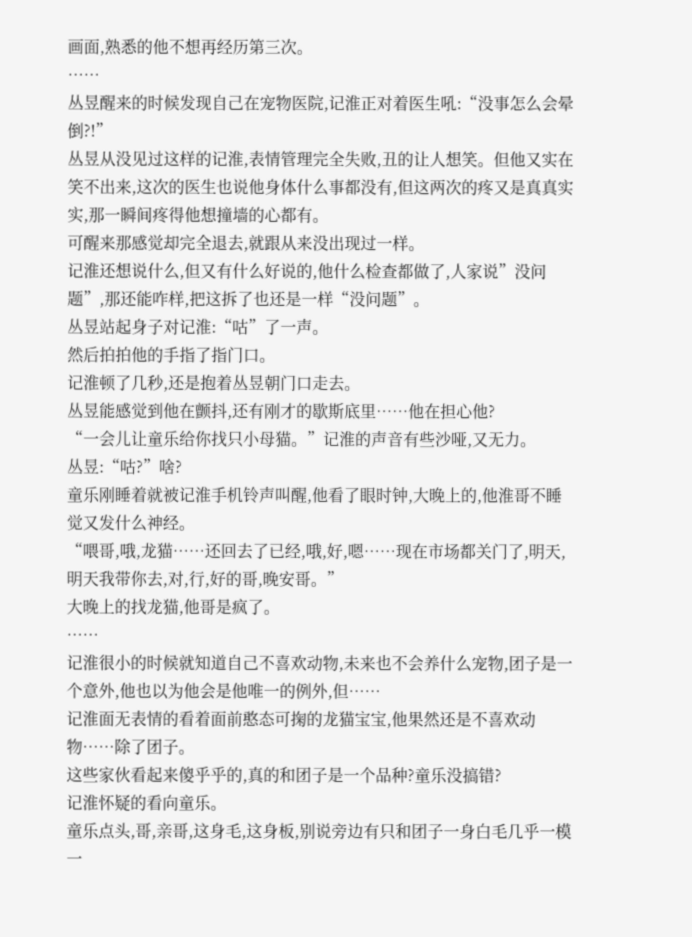画面,熟悉的他不想再经历第三次。
……
丛昱醒来的时候发现自己在宠物医院,记淮正对着医生吼:“没事怎么会晕倒?!”
丛昱从没见过这样的记淮,表情管理完全失败,丑的让人想笑。但他又实在笑不出来,这次的医生也说他身体什么事都没有,但这两次的疼又是真真实实,那一瞬间疼得他想撞墙的心都有。
可醒来那感觉却完全退去,就跟从来没出现过一样。
记淮还想说什么,但又有什么好说的,他什么检查都做了,人家说”没问题”,那还能咋样,把这拆了也还是一样“没问题”。
丛昱站起身子对记淮:“咕”了一声。
然后拍拍他的手指了指门口。
记淮顿了几秒,还是抱着丛昱朝门口走去。
丛昱能感觉到他在颤抖,还有刚才的歇斯底里……他在担心他?
“一会儿让童乐给你找只小母猫。”记淮的声音有些沙哑,又无力。
丛昱:“咕?”啥?
童乐刚睡着就被记淮手机铃声叫醒,他看了眼时钟,大晚上的,他淮哥不睡觉又发什么神经。
“喂哥,哦,龙猫……还回去了已经,哦,好,嗯……现在市场都关门了,明天,明天我带你去,对,行,好的哥,晚安哥。”
大晚上的找龙猫,他哥是疯了。
……
记淮很小的时候就知道自己不喜欢动物,未来也不会养什么宠物,团子是一个意外,他也以为他会是他唯一的例外,但……
记淮面无表情的看着面前憨态可掬的龙猫宝宝,他果然还是不喜欢动物……除了团子。
这些家伙看起来傻乎乎的,真的和团子是一个品种?童乐没搞错?
记淮怀疑的看向童乐。
童乐点头,哥,亲哥,这身毛,这身板,别说旁边有只和团子一身白毛几乎一模一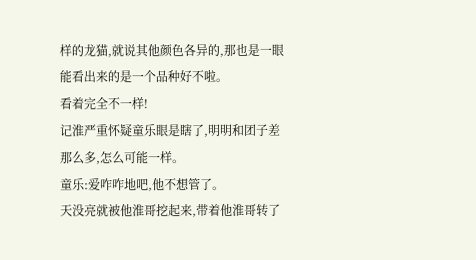样的龙猫,就说其他颜色各异的,那也是一眼能看出来的是一个品种好不啦。
看着完全不一样!
记淮严重怀疑童乐眼是瞎了,明明和团子差那么多,怎么可能一样。
童乐:爱咋咋地吧,他不想管了。
天没亮就被他淮哥挖起来,带着他淮哥转了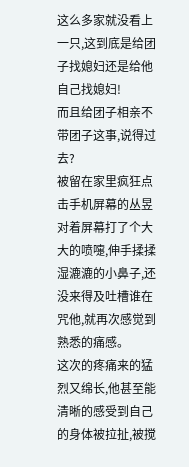这么多家就没看上一只,这到底是给团子找媳妇还是给他自己找媳妇!
而且给团子相亲不带团子这事,说得过去?
被留在家里疯狂点击手机屏幕的丛昱对着屏幕打了个大大的喷嚏,伸手揉揉湿漉漉的小鼻子,还没来得及吐槽谁在咒他,就再次感觉到熟悉的痛感。
这次的疼痛来的猛烈又绵长,他甚至能清晰的感受到自己的身体被拉扯,被搅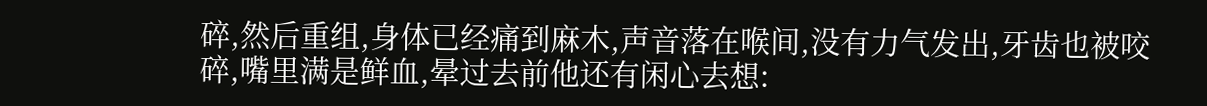碎,然后重组,身体已经痛到麻木,声音落在喉间,没有力气发出,牙齿也被咬碎,嘴里满是鲜血,晕过去前他还有闲心去想: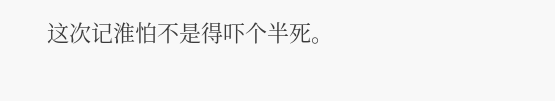这次记淮怕不是得吓个半死。